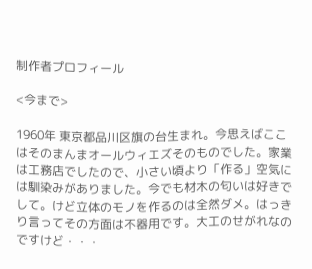制作者プロフィール

<今まで>

1960年 東京都品川区旗の台生まれ。今思えばここはそのまんまオールウィエズそのものでした。家業は工務店でしたので、小さい頃より「作る」空気には馴染みがありました。今でも材木の匂いは好きでして。けど立体のモノを作るのは全然ダメ。はっきり言ってその方面は不器用です。大工のせがれなのですけど・・・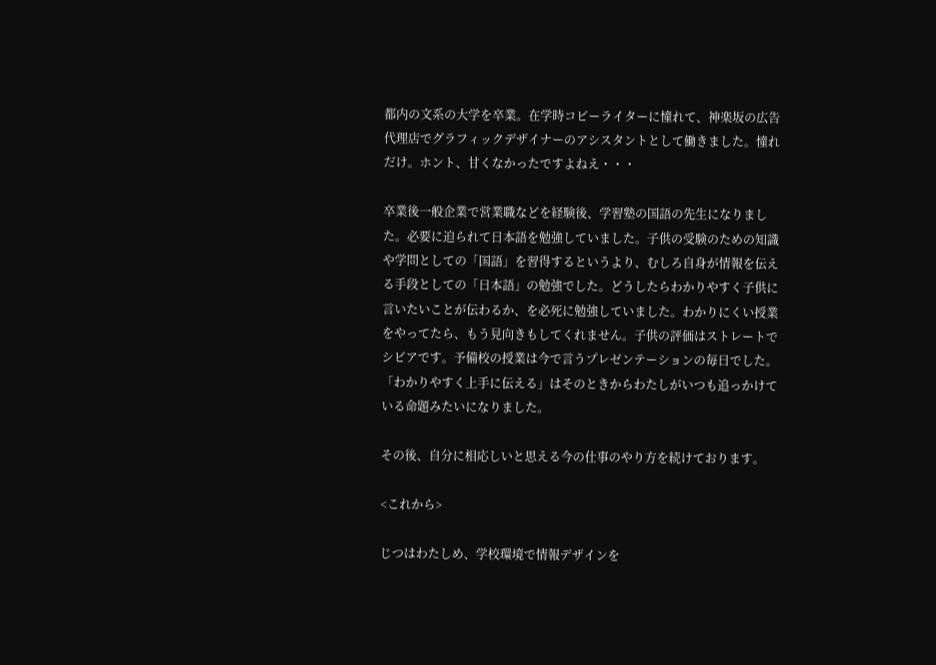都内の文系の大学を卒業。在学時コピーライターに憧れて、神楽坂の広告代理店でグラフィックデザイナーのアシスタントとして働きました。憧れだけ。ホント、甘くなかったですよねえ・・・

卒業後一般企業で営業職などを経験後、学習塾の国語の先生になりました。必要に迫られて日本語を勉強していました。子供の受験のための知識や学問としての「国語」を習得するというより、むしろ自身が情報を伝える手段としての「日本語」の勉強でした。どうしたらわかりやすく子供に言いたいことが伝わるか、を必死に勉強していました。わかりにくい授業をやってたら、もう見向きもしてくれません。子供の評価はストレートでシビアです。予備校の授業は今で言うプレゼンテーションの毎日でした。「わかりやすく上手に伝える」はそのときからわたしがいつも追っかけている命題みたいになりました。

その後、自分に相応しいと思える今の仕事のやり方を続けております。

<これから>

じつはわたしめ、学校環境で情報デザインを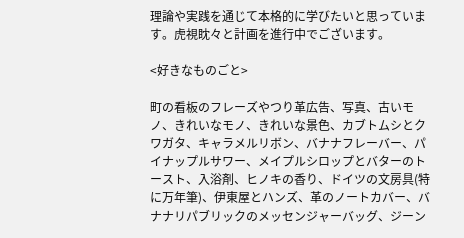理論や実践を通じて本格的に学びたいと思っています。虎視眈々と計画を進行中でございます。

<好きなものごと>

町の看板のフレーズやつり革広告、写真、古いモノ、きれいなモノ、きれいな景色、カブトムシとクワガタ、キャラメルリボン、バナナフレーバー、パイナップルサワー、メイプルシロップとバターのトースト、入浴剤、ヒノキの香り、ドイツの文房具(特に万年筆)、伊東屋とハンズ、革のノートカバー、バナナリパブリックのメッセンジャーバッグ、ジーン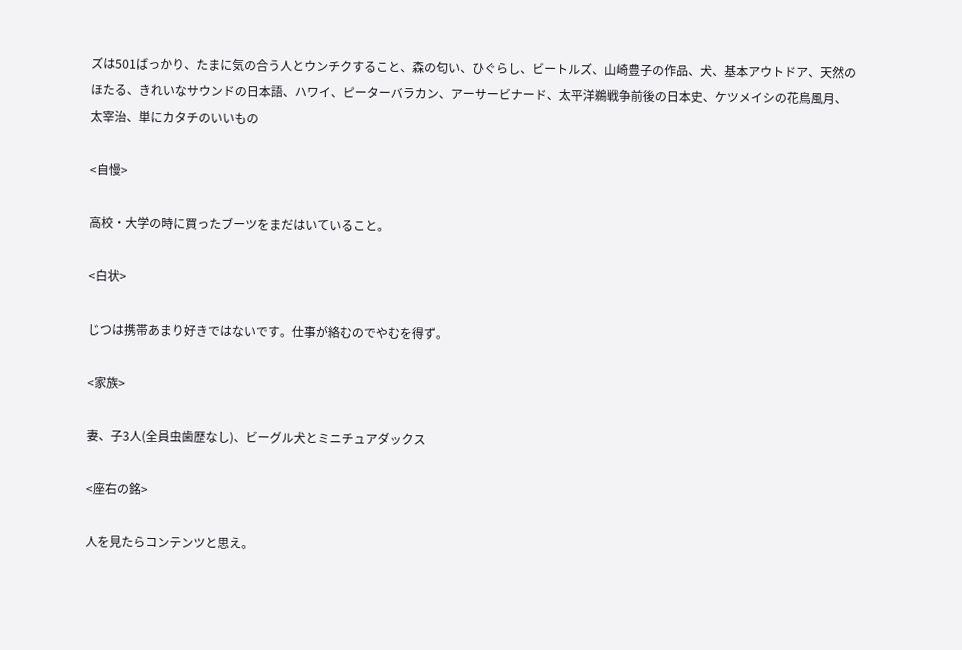ズは501ばっかり、たまに気の合う人とウンチクすること、森の匂い、ひぐらし、ビートルズ、山崎豊子の作品、犬、基本アウトドア、天然のほたる、きれいなサウンドの日本語、ハワイ、ピーターバラカン、アーサービナード、太平洋鵜戦争前後の日本史、ケツメイシの花鳥風月、太宰治、単にカタチのいいもの

<自慢>

高校・大学の時に買ったブーツをまだはいていること。

<白状>

じつは携帯あまり好きではないです。仕事が絡むのでやむを得ず。

<家族>

妻、子3人(全員虫歯歴なし)、ビーグル犬とミニチュアダックス

<座右の銘>

人を見たらコンテンツと思え。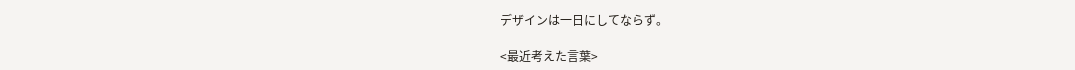デザインは一日にしてならず。

<最近考えた言葉>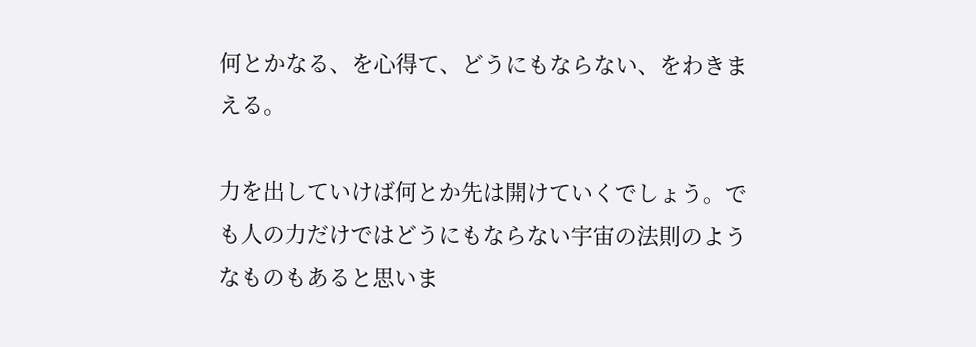何とかなる、を心得て、どうにもならない、をわきまえる。

力を出していけば何とか先は開けていくでしょう。でも人の力だけではどうにもならない宇宙の法則のようなものもあると思いま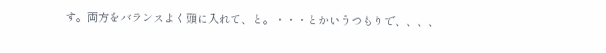す。両方をバランスよく頭に入れて、と。・・・とかいうつもりで、、、、